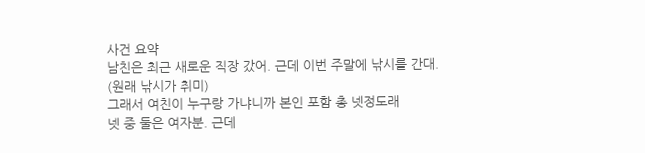사건 요약
남친은 최근 새로운 직장 갔어. 근데 이번 주말에 낚시를 간대. (원래 낚시가 취미)
그래서 여친이 누구랑 가냐니까 본인 포함 총 넷정도래
넷 중 둘은 여자분. 근데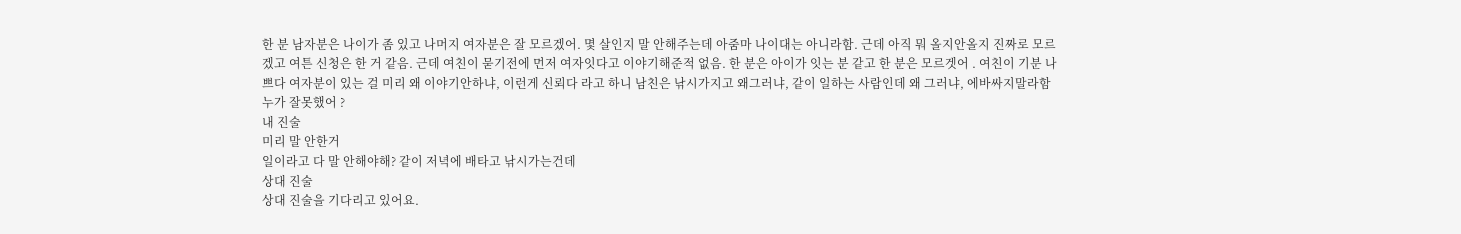한 분 남자분은 나이가 좀 있고 나머지 여자분은 잘 모르겠어. 몇 살인지 말 안해주는데 아줌마 나이대는 아니라함. 근데 아직 뭐 올지안올지 진짜로 모르겠고 여튼 신청은 한 거 같음. 근데 여친이 묻기전에 먼저 여자잇다고 이야기해준적 없음. 한 분은 아이가 잇는 분 같고 한 분은 모르겟어 . 여친이 기분 나쁘다 여자분이 있는 걸 미리 왜 이야기안하냐, 이런게 신뢰다 라고 하니 남친은 낚시가지고 왜그러냐, 같이 일하는 사람인데 왜 그러냐, 에바싸지말라함
누가 잘못했어 ?
내 진술
미리 말 안한거
일이라고 다 말 안해야해? 같이 저녁에 배타고 낚시가는건데
상대 진술
상대 진술을 기다리고 있어요.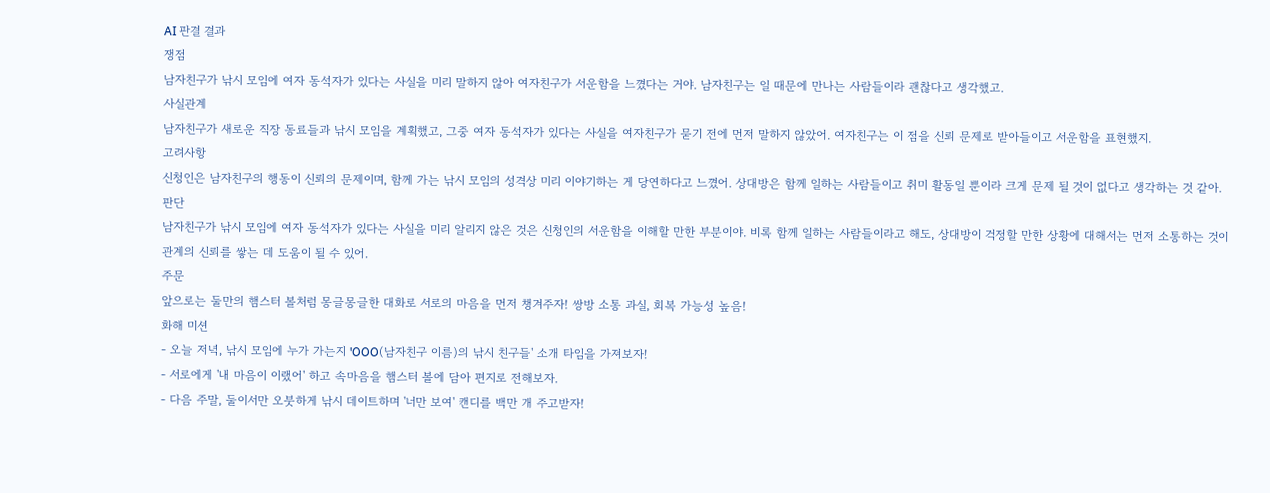AI 판결 결과
쟁점
남자친구가 낚시 모임에 여자 동석자가 있다는 사실을 미리 말하지 않아 여자친구가 서운함을 느꼈다는 거야. 남자친구는 일 때문에 만나는 사람들이라 괜찮다고 생각했고.
사실관계
남자친구가 새로운 직장 동료들과 낚시 모임을 계획했고, 그중 여자 동석자가 있다는 사실을 여자친구가 묻기 전에 먼저 말하지 않았어. 여자친구는 이 점을 신뢰 문제로 받아들이고 서운함을 표현했지.
고려사항
신청인은 남자친구의 행동이 신뢰의 문제이며, 함께 가는 낚시 모임의 성격상 미리 이야기하는 게 당연하다고 느꼈어. 상대방은 함께 일하는 사람들이고 취미 활동일 뿐이라 크게 문제 될 것이 없다고 생각하는 것 같아.
판단
남자친구가 낚시 모임에 여자 동석자가 있다는 사실을 미리 알리지 않은 것은 신청인의 서운함을 이해할 만한 부분이야. 비록 함께 일하는 사람들이라고 해도, 상대방이 걱정할 만한 상황에 대해서는 먼저 소통하는 것이 관계의 신뢰를 쌓는 데 도움이 될 수 있어.
주문
앞으로는 둘만의 햄스터 볼처럼 몽글몽글한 대화로 서로의 마음을 먼저 챙겨주자! 쌍방 소통 과실, 회복 가능성 높음!
화해 미션
- 오늘 저녁, 낚시 모임에 누가 가는지 'OOO(남자친구 이름)의 낚시 친구들' 소개 타임을 가져보자!
- 서로에게 '내 마음이 이랬어' 하고 속마음을 햄스터 볼에 담아 편지로 전해보자.
- 다음 주말, 둘이서만 오붓하게 낚시 데이트하며 '너만 보여' 캔디를 백만 개 주고받자!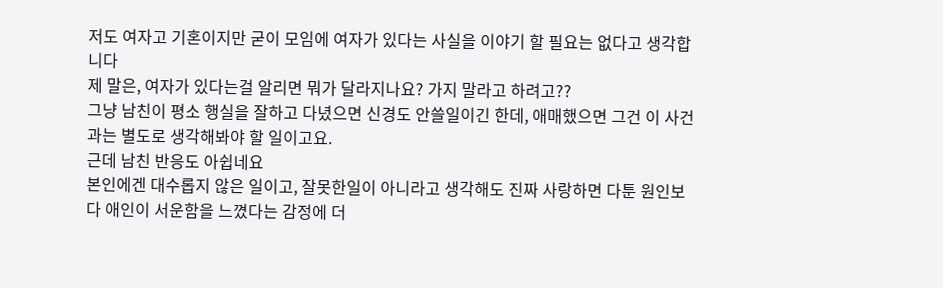저도 여자고 기혼이지만 굳이 모임에 여자가 있다는 사실을 이야기 할 필요는 없다고 생각합니다
제 말은, 여자가 있다는걸 알리면 뭐가 달라지나요? 가지 말라고 하려고??
그냥 남친이 평소 행실을 잘하고 다녔으면 신경도 안쓸일이긴 한데, 애매했으면 그건 이 사건과는 별도로 생각해봐야 할 일이고요.
근데 남친 반응도 아쉽네요
본인에겐 대수롭지 않은 일이고, 잘못한일이 아니라고 생각해도 진짜 사랑하면 다툰 원인보다 애인이 서운함을 느꼈다는 감정에 더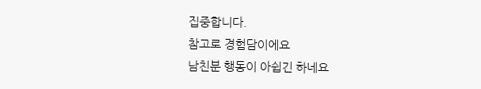집중합니다.
참고로 경험담이에요
남친분 행동이 아쉽긴 하네요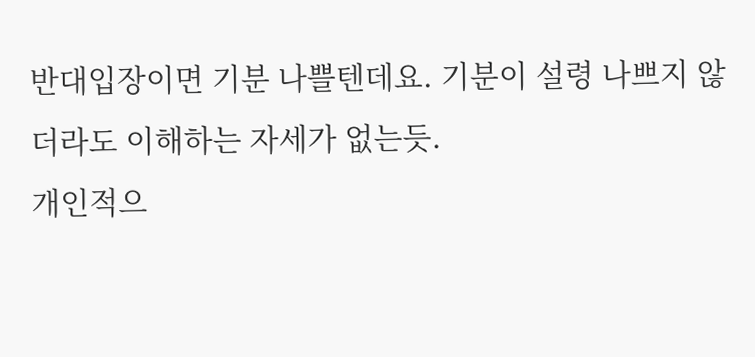반대입장이면 기분 나쁠텐데요. 기분이 설령 나쁘지 않더라도 이해하는 자세가 없는듯.
개인적으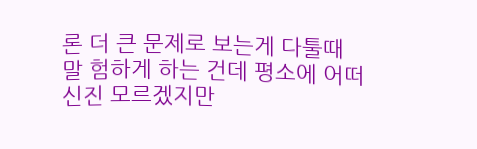론 더 큰 문제로 보는게 다툴때 말 험하게 하는 건데 평소에 어떠신진 모르겠지만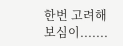한번 고려해보심이.......